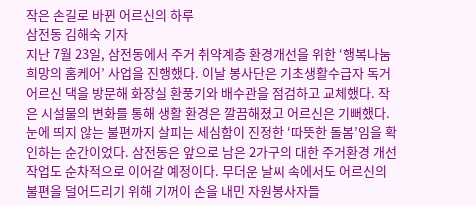작은 손길로 바뀐 어르신의 하루
삼전동 김해숙 기자
지난 7월 23일, 삼전동에서 주거 취약계층 환경개선을 위한 ‘행복나눔 희망의 홈케어’ 사업을 진행했다. 이날 봉사단은 기초생활수급자 독거어르신 댁을 방문해 화장실 환풍기와 배수관을 점검하고 교체했다. 작은 시설물의 변화를 통해 생활 환경은 깔끔해졌고 어르신은 기뻐했다. 눈에 띄지 않는 불편까지 살피는 세심함이 진정한 ‘따뜻한 돌봄’임을 확인하는 순간이었다. 삼전동은 앞으로 남은 2가구의 대한 주거환경 개선 작업도 순차적으로 이어갈 예정이다. 무더운 날씨 속에서도 어르신의 불편을 덜어드리기 위해 기꺼이 손을 내민 자원봉사자들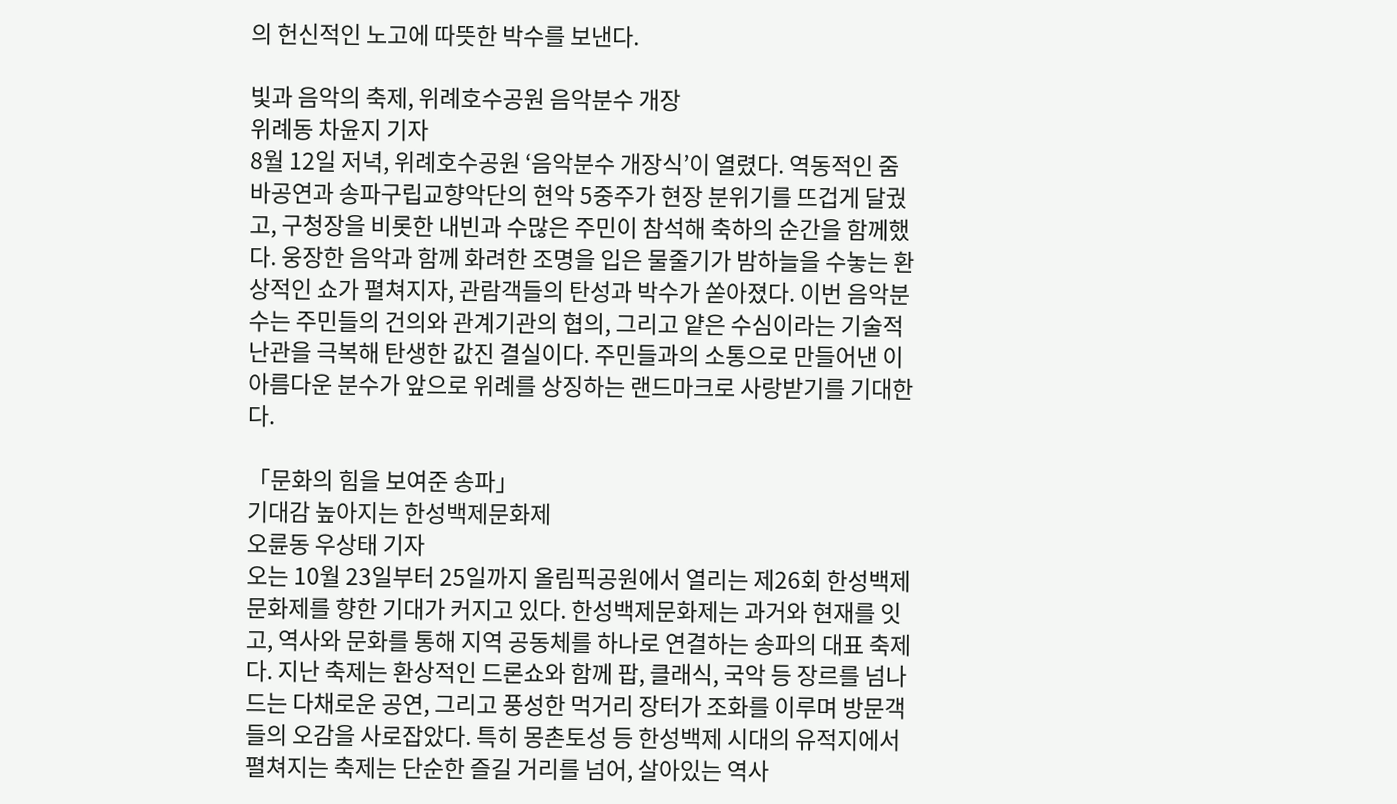의 헌신적인 노고에 따뜻한 박수를 보낸다.

빛과 음악의 축제, 위례호수공원 음악분수 개장
위례동 차윤지 기자
8월 12일 저녁, 위례호수공원 ‘음악분수 개장식’이 열렸다. 역동적인 줌바공연과 송파구립교향악단의 현악 5중주가 현장 분위기를 뜨겁게 달궜고, 구청장을 비롯한 내빈과 수많은 주민이 참석해 축하의 순간을 함께했다. 웅장한 음악과 함께 화려한 조명을 입은 물줄기가 밤하늘을 수놓는 환상적인 쇼가 펼쳐지자, 관람객들의 탄성과 박수가 쏟아졌다. 이번 음악분수는 주민들의 건의와 관계기관의 협의, 그리고 얕은 수심이라는 기술적 난관을 극복해 탄생한 값진 결실이다. 주민들과의 소통으로 만들어낸 이 아름다운 분수가 앞으로 위례를 상징하는 랜드마크로 사랑받기를 기대한다.

「문화의 힘을 보여준 송파」
기대감 높아지는 한성백제문화제
오륜동 우상태 기자
오는 10월 23일부터 25일까지 올림픽공원에서 열리는 제26회 한성백제문화제를 향한 기대가 커지고 있다. 한성백제문화제는 과거와 현재를 잇고, 역사와 문화를 통해 지역 공동체를 하나로 연결하는 송파의 대표 축제다. 지난 축제는 환상적인 드론쇼와 함께 팝, 클래식, 국악 등 장르를 넘나드는 다채로운 공연, 그리고 풍성한 먹거리 장터가 조화를 이루며 방문객들의 오감을 사로잡았다. 특히 몽촌토성 등 한성백제 시대의 유적지에서 펼쳐지는 축제는 단순한 즐길 거리를 넘어, 살아있는 역사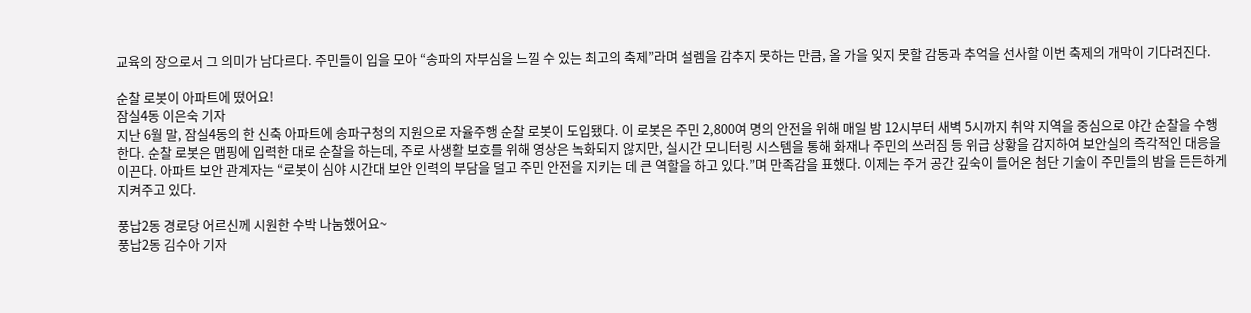교육의 장으로서 그 의미가 남다르다. 주민들이 입을 모아 “송파의 자부심을 느낄 수 있는 최고의 축제”라며 설렘을 감추지 못하는 만큼, 올 가을 잊지 못할 감동과 추억을 선사할 이번 축제의 개막이 기다려진다.

순찰 로봇이 아파트에 떴어요!
잠실4동 이은숙 기자
지난 6월 말, 잠실4동의 한 신축 아파트에 송파구청의 지원으로 자율주행 순찰 로봇이 도입됐다. 이 로봇은 주민 2,800여 명의 안전을 위해 매일 밤 12시부터 새벽 5시까지 취약 지역을 중심으로 야간 순찰을 수행한다. 순찰 로봇은 맵핑에 입력한 대로 순찰을 하는데, 주로 사생활 보호를 위해 영상은 녹화되지 않지만, 실시간 모니터링 시스템을 통해 화재나 주민의 쓰러짐 등 위급 상황을 감지하여 보안실의 즉각적인 대응을 이끈다. 아파트 보안 관계자는 “로봇이 심야 시간대 보안 인력의 부담을 덜고 주민 안전을 지키는 데 큰 역할을 하고 있다.”며 만족감을 표했다. 이제는 주거 공간 깊숙이 들어온 첨단 기술이 주민들의 밤을 든든하게 지켜주고 있다.

풍납2동 경로당 어르신께 시원한 수박 나눔했어요~
풍납2동 김수아 기자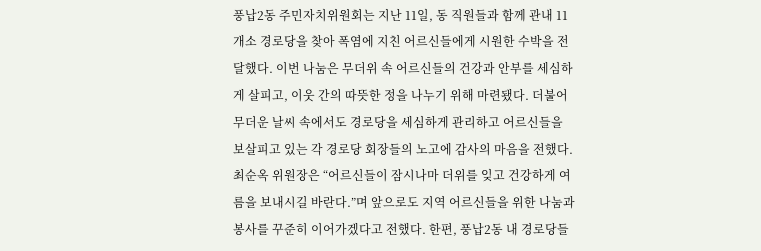풍납2동 주민자치위원회는 지난 11일, 동 직원들과 함께 관내 11개소 경로당을 찾아 폭염에 지친 어르신들에게 시원한 수박을 전달했다. 이번 나눔은 무더위 속 어르신들의 건강과 안부를 세심하게 살피고, 이웃 간의 따뜻한 정을 나누기 위해 마련됐다. 더불어 무더운 날씨 속에서도 경로당을 세심하게 관리하고 어르신들을 보살피고 있는 각 경로당 회장들의 노고에 감사의 마음을 전했다. 최순옥 위원장은 “어르신들이 잠시나마 더위를 잊고 건강하게 여름을 보내시길 바란다.”며 앞으로도 지역 어르신들을 위한 나눔과 봉사를 꾸준히 이어가겠다고 전했다. 한편, 풍납2동 내 경로당들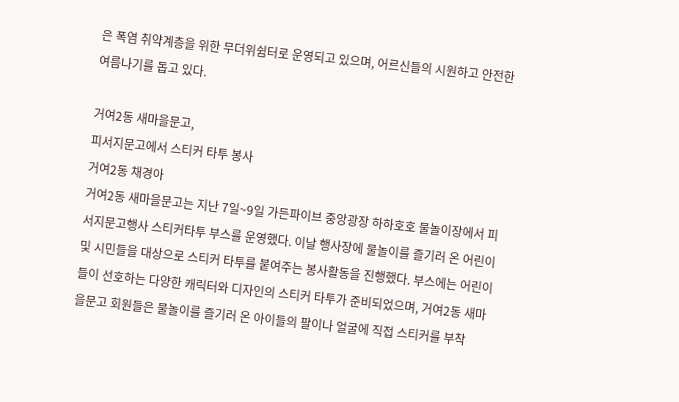은 폭염 취약계층을 위한 무더위쉼터로 운영되고 있으며, 어르신들의 시원하고 안전한 여름나기를 돕고 있다.

거여2동 새마을문고,
피서지문고에서 스티커 타투 봉사
거여2동 채경아
거여2동 새마을문고는 지난 7일~9일 가든파이브 중앙광장 하하호호 물놀이장에서 피서지문고행사 스티커타투 부스를 운영했다. 이날 행사장에 물놀이를 즐기러 온 어린이 및 시민들을 대상으로 스티커 타투를 붙여주는 봉사활동을 진행했다. 부스에는 어린이들이 선호하는 다양한 캐릭터와 디자인의 스티커 타투가 준비되었으며, 거여2동 새마을문고 회원들은 물놀이를 즐기러 온 아이들의 팔이나 얼굴에 직접 스티커를 부착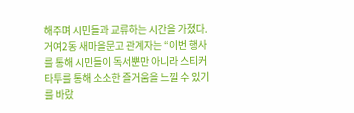해주며 시민들과 교류하는 시간을 가졌다. 거여2동 새마을문고 관계자는 “이번 행사를 통해 시민들이 독서뿐만 아니라 스티커타투를 통해 소소한 즐거움을 느낄 수 있기를 바랐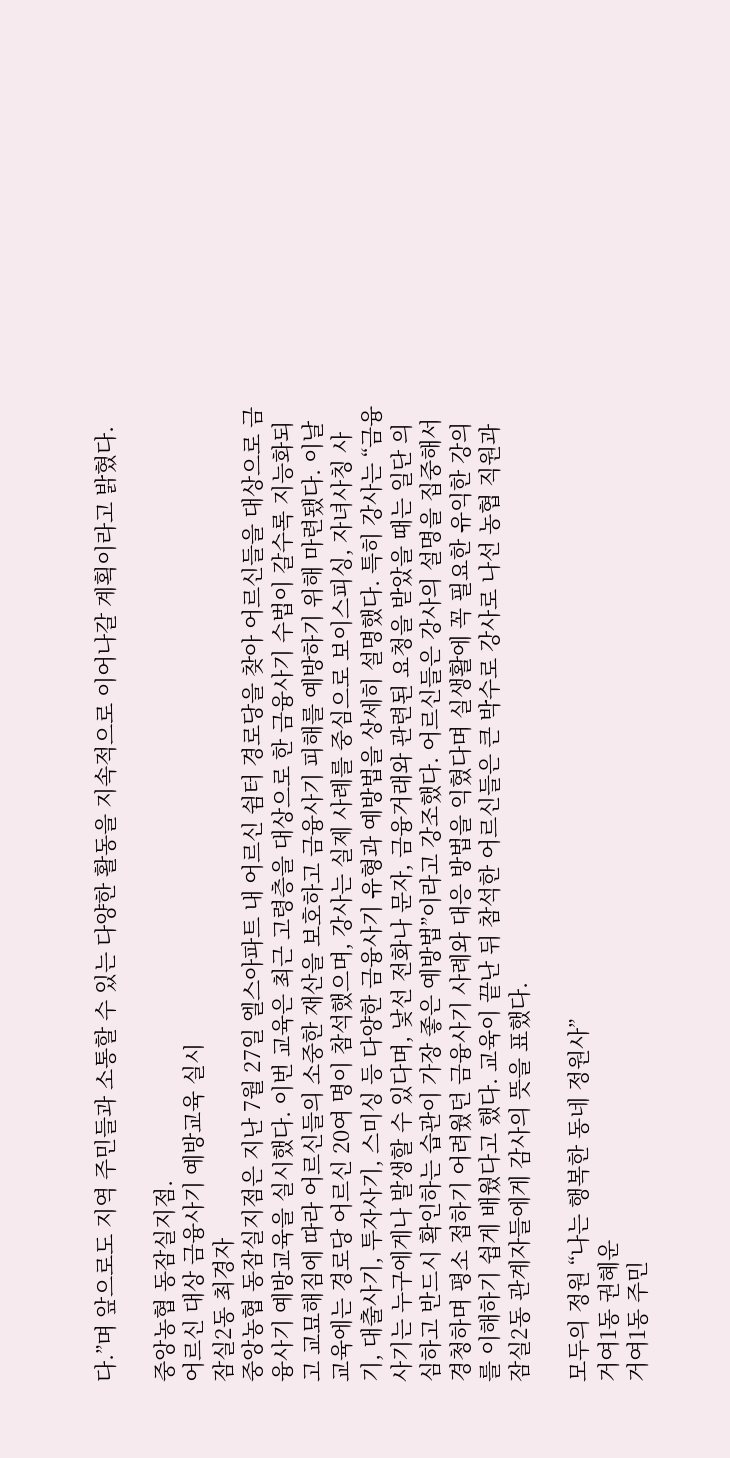다.”며 앞으로도 지역 주민들과 소통할 수 있는 다양한 활동을 지속적으로 이어나갈 계획이라고 밝혔다.

중앙농협 동잠실지점.
어르신 대상 금융사기 예방교육 실시
잠실2동 최경자
중앙농협 동잠실지점은 지난 7월 27일 엘스아파트 내 어르신 쉼터 경로당을 찾아 어르신들을 대상으로 금융사기 예방교육을 실시했다. 이번 교육은 최근 고령층을 대상으로 한 금융사기 수법이 갈수록 지능화되고 교묘해짐에 따라 어르신들의 소중한 재산을 보호하고 금융사기 피해를 예방하기 위해 마련됐다. 이날 교육에는 경로당 어르신 20여 명이 참석했으며, 강사는 실제 사례를 중심으로 보이스피싱, 자녀사칭 사기, 대출사기, 투자사기, 스미싱 등 다양한 금융사기 유형과 예방법을 상세히 설명했다. 특히 강사는 “금융사기는 누구에게나 발생할 수 있다며, 낯선 전화나 문자, 금융거래와 관련된 요청을 받았을 때는 일단 의심하고 반드시 확인하는 습관이 가장 좋은 예방법”이라고 강조했다. 어르신들은 강사의 설명을 집중해서 경청하며 평소 접하기 어려웠던 금융사기 사례와 대응 방법을 익혔다며 실생활에 꼭 필요한 유익한 강의를 이해하기 쉽게 배웠다고 했다. 교육이 끝난 뒤 참석한 어르신들은 큰 박수로 강사로 나선 농협 직원과 잠실2동 관계자들에게 감사의 뜻을 표했다.

모두의 정원 “나는 행복한 동네 정원사”
거여1동 권혜운
거여1동 주민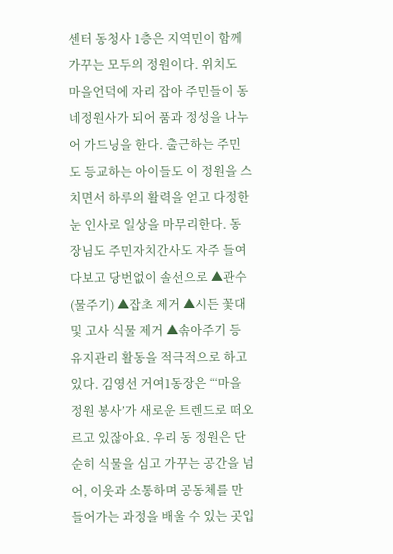센터 동청사 1층은 지역민이 함께 가꾸는 모두의 정원이다. 위치도 마을언덕에 자리 잡아 주민들이 동네정원사가 되어 품과 정성을 나누어 가드닝을 한다. 출근하는 주민도 등교하는 아이들도 이 정원을 스치면서 하루의 활력을 얻고 다정한 눈 인사로 일상을 마무리한다. 동장님도 주민자치간사도 자주 들여다보고 당번없이 솔선으로 ▲관수(물주기) ▲잡초 제거 ▲시든 꽃대 및 고사 식물 제거 ▲솎아주기 등 유지관리 활동을 적극적으로 하고 있다. 김영선 거여1동장은 “‘마을 정원 봉사’가 새로운 트렌드로 떠오르고 있잖아요. 우리 동 정원은 단순히 식물을 심고 가꾸는 공간을 넘어, 이웃과 소통하며 공동체를 만들어가는 과정을 배울 수 있는 곳입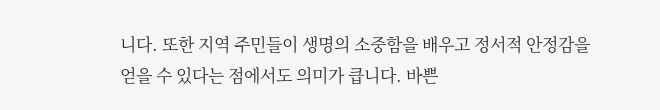니다. 또한 지역 주민들이 생명의 소중함을 배우고 정서적 안정감을 얻을 수 있다는 점에서도 의미가 큽니다. 바쁜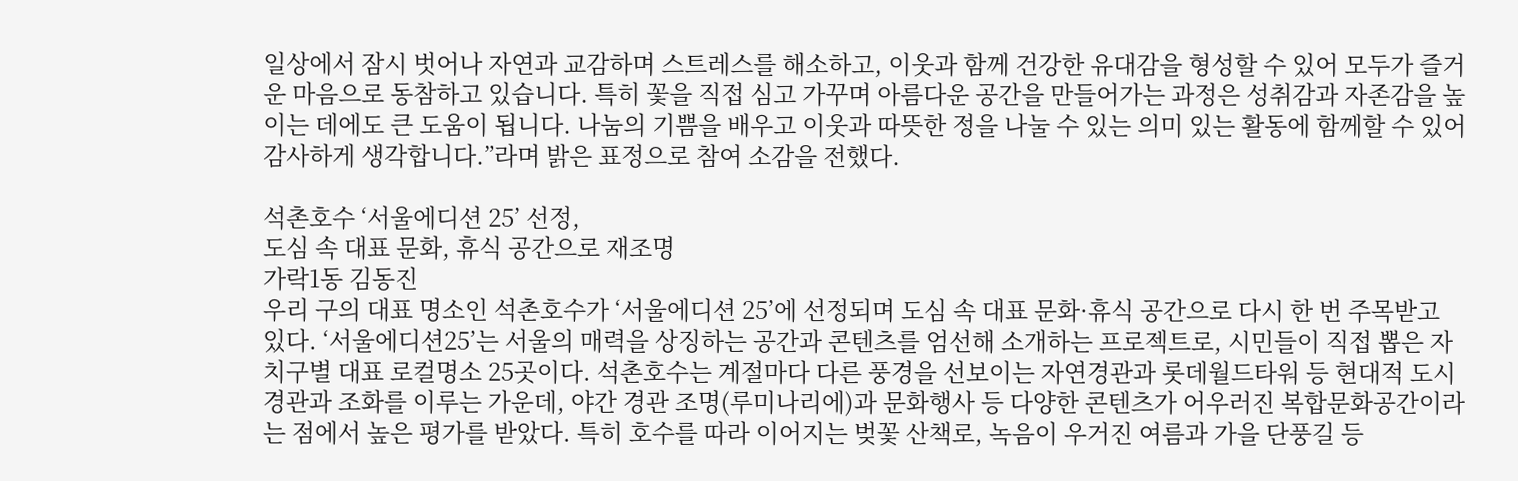일상에서 잠시 벗어나 자연과 교감하며 스트레스를 해소하고, 이웃과 함께 건강한 유대감을 형성할 수 있어 모두가 즐거운 마음으로 동참하고 있습니다. 특히 꽃을 직접 심고 가꾸며 아름다운 공간을 만들어가는 과정은 성취감과 자존감을 높이는 데에도 큰 도움이 됩니다. 나눔의 기쁨을 배우고 이웃과 따뜻한 정을 나눌 수 있는 의미 있는 활동에 함께할 수 있어 감사하게 생각합니다.”라며 밝은 표정으로 참여 소감을 전했다.

석촌호수 ‘서울에디션 25’ 선정,
도심 속 대표 문화, 휴식 공간으로 재조명
가락1동 김동진
우리 구의 대표 명소인 석촌호수가 ‘서울에디션 25’에 선정되며 도심 속 대표 문화·휴식 공간으로 다시 한 번 주목받고 있다. ‘서울에디션25’는 서울의 매력을 상징하는 공간과 콘텐츠를 엄선해 소개하는 프로젝트로, 시민들이 직접 뽑은 자치구별 대표 로컬명소 25곳이다. 석촌호수는 계절마다 다른 풍경을 선보이는 자연경관과 롯데월드타워 등 현대적 도시경관과 조화를 이루는 가운데, 야간 경관 조명(루미나리에)과 문화행사 등 다양한 콘텐츠가 어우러진 복합문화공간이라는 점에서 높은 평가를 받았다. 특히 호수를 따라 이어지는 벚꽃 산책로, 녹음이 우거진 여름과 가을 단풍길 등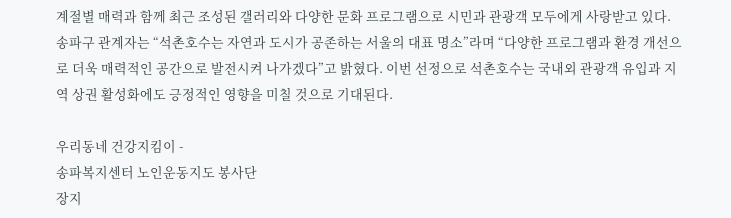계절별 매력과 함께 최근 조성된 갤러리와 다양한 문화 프로그램으로 시민과 관광객 모두에게 사랑받고 있다. 송파구 관계자는 “석촌호수는 자연과 도시가 공존하는 서울의 대표 명소”라며 “다양한 프로그램과 환경 개선으로 더욱 매력적인 공간으로 발전시켜 나가겠다”고 밝혔다. 이번 선정으로 석촌호수는 국내외 관광객 유입과 지역 상권 활성화에도 긍정적인 영향을 미칠 것으로 기대된다.

우리동네 건강지킴이 -
송파복지센터 노인운동지도 봉사단
장지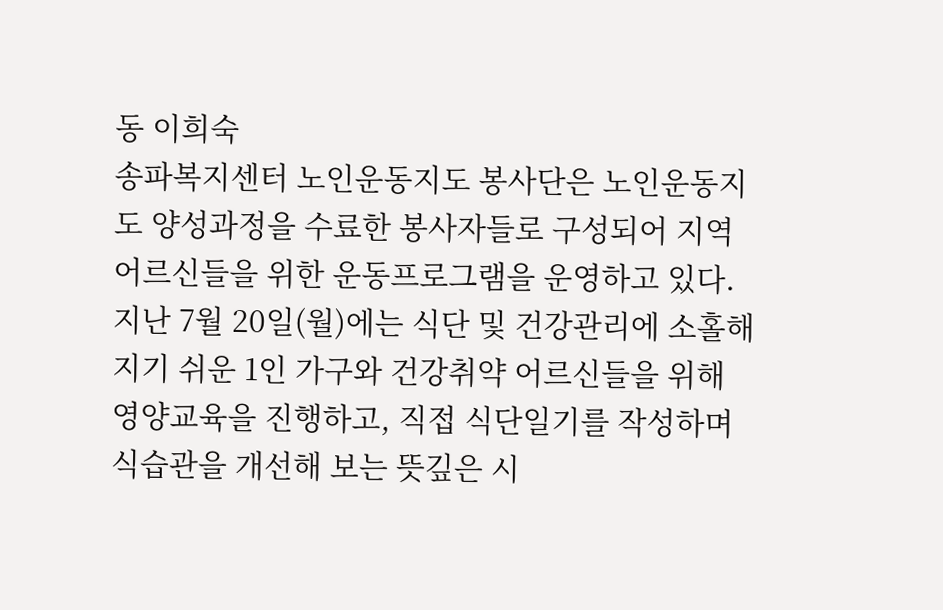동 이희숙
송파복지센터 노인운동지도 봉사단은 노인운동지도 양성과정을 수료한 봉사자들로 구성되어 지역 어르신들을 위한 운동프로그램을 운영하고 있다. 지난 7월 20일(월)에는 식단 및 건강관리에 소홀해지기 쉬운 1인 가구와 건강취약 어르신들을 위해 영양교육을 진행하고, 직접 식단일기를 작성하며 식습관을 개선해 보는 뜻깊은 시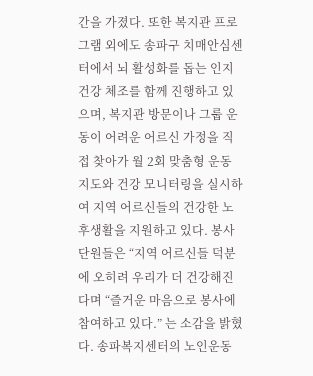간을 가졌다. 또한 복지관 프로그램 외에도 송파구 치매안심센터에서 뇌 활성화를 돕는 인지 건강 체조를 함께 진행하고 있으며, 복지관 방문이나 그룹 운동이 어려운 어르신 가정을 직접 찾아가 월 2회 맞춤형 운동지도와 건강 모니터링을 실시하여 지역 어르신들의 건강한 노후생활을 지원하고 있다. 봉사단원들은 “지역 어르신들 덕분에 오히려 우리가 더 건강해진다며 “즐거운 마음으로 봉사에 참여하고 있다.” 는 소감을 밝혔다. 송파복지센터의 노인운동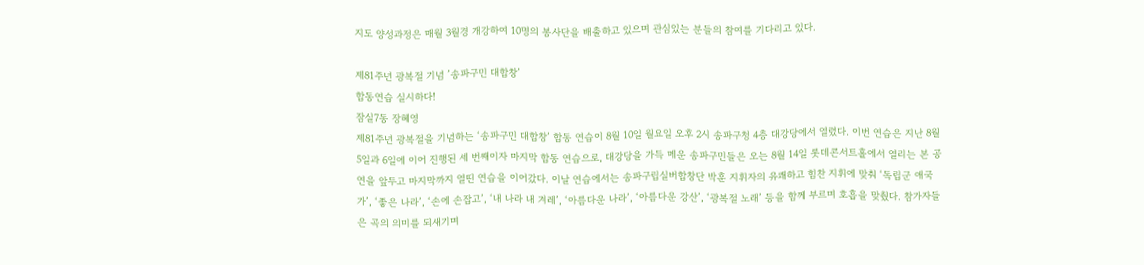지도 양성과정은 매월 3월경 개강하여 10명의 봉사단을 배출하고 있으며 관심있는 분들의 참여를 기다리고 있다.

제81주년 광복절 기념 ’송파구민 대합창’
합동연습 실시하다!
잠실7동 장혜영
제81주년 광복절을 기념하는 ‘송파구민 대합창’ 합동 연습이 8월 10일 월요일 오후 2시 송파구청 4층 대강당에서 열렸다. 이번 연습은 지난 8월 5일과 6일에 이어 진행된 세 번째이자 마지막 합동 연습으로, 대강당을 가득 메운 송파구민들은 오는 8월 14일 롯데콘서트홀에서 열리는 본 공연을 앞두고 마지막까지 열띤 연습을 이어갔다. 이날 연습에서는 송파구립실버합창단 박훈 지휘자의 유쾌하고 힘찬 지휘에 맞춰 ‘독립군 애국가’, ‘좋은 나라’, ‘손에 손잡고’, ‘내 나라 내 겨레’, ‘아름다운 나라’, ‘아름다운 강산’, ‘광복절 노래’ 등을 함께 부르며 호흡을 맞췄다. 참가자들은 곡의 의미를 되새기며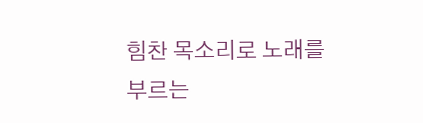힘찬 목소리로 노래를 부르는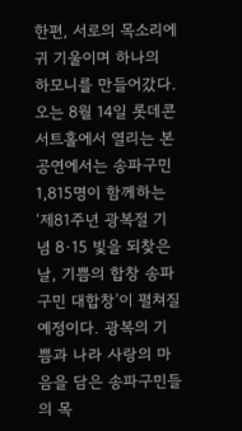한편, 서로의 목소리에 귀 기울이며 하나의 하모니를 만들어갔다. 오는 8월 14일 롯데콘서트홀에서 열리는 본 공연에서는 송파구민 1,815명이 함께하는 ‘제81주년 광복절 기념 8·15 빛을 되찾은 날, 기쁨의 합창 송파구민 대합창’이 펼쳐질 예정이다. 광복의 기쁨과 나라 사랑의 마음을 담은 송파구민들의 목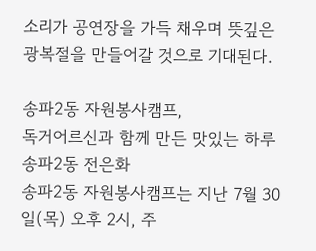소리가 공연장을 가득 채우며 뜻깊은 광복절을 만들어갈 것으로 기대된다.

송파2동 자원봉사캠프,
독거어르신과 함께 만든 맛있는 하루
송파2동 전은화
송파2동 자원봉사캠프는 지난 7월 30일(목) 오후 2시, 주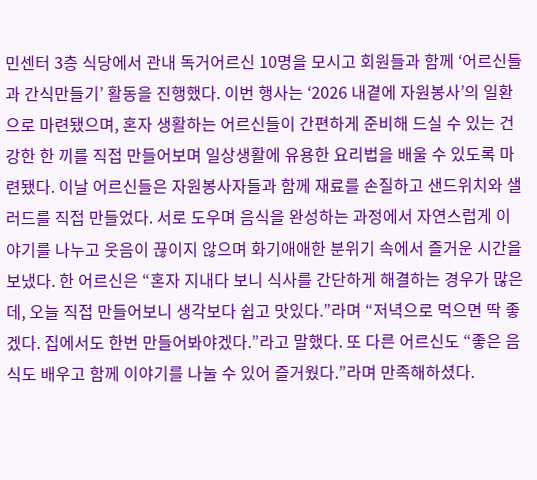민센터 3층 식당에서 관내 독거어르신 10명을 모시고 회원들과 함께 ‘어르신들과 간식만들기’ 활동을 진행했다. 이번 행사는 ‘2026 내곁에 자원봉사’의 일환으로 마련됐으며, 혼자 생활하는 어르신들이 간편하게 준비해 드실 수 있는 건강한 한 끼를 직접 만들어보며 일상생활에 유용한 요리법을 배울 수 있도록 마련됐다. 이날 어르신들은 자원봉사자들과 함께 재료를 손질하고 샌드위치와 샐러드를 직접 만들었다. 서로 도우며 음식을 완성하는 과정에서 자연스럽게 이야기를 나누고 웃음이 끊이지 않으며 화기애애한 분위기 속에서 즐거운 시간을 보냈다. 한 어르신은 “혼자 지내다 보니 식사를 간단하게 해결하는 경우가 많은데, 오늘 직접 만들어보니 생각보다 쉽고 맛있다.”라며 “저녁으로 먹으면 딱 좋겠다. 집에서도 한번 만들어봐야겠다.”라고 말했다. 또 다른 어르신도 “좋은 음식도 배우고 함께 이야기를 나눌 수 있어 즐거웠다.”라며 만족해하셨다.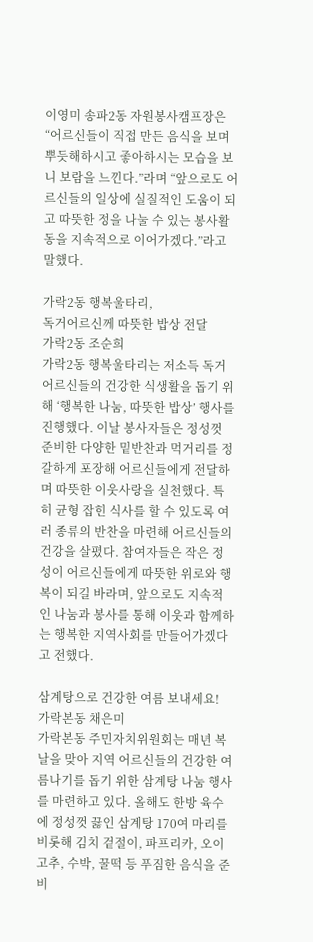이영미 송파2동 자원봉사캠프장은 “어르신들이 직접 만든 음식을 보며 뿌듯해하시고 좋아하시는 모습을 보니 보람을 느낀다.”라며 “앞으로도 어르신들의 일상에 실질적인 도움이 되고 따뜻한 정을 나눌 수 있는 봉사활동을 지속적으로 이어가겠다.”라고 말했다.

가락2동 행복울타리,
독거어르신께 따뜻한 밥상 전달
가락2동 조순희
가락2동 행복울타리는 저소득 독거어르신들의 건강한 식생활을 돕기 위해 ‘행복한 나눔, 따뜻한 밥상’ 행사를 진행했다. 이날 봉사자들은 정성껏 준비한 다양한 밑반찬과 먹거리를 정갈하게 포장해 어르신들에게 전달하며 따뜻한 이웃사랑을 실천했다. 특히 균형 잡힌 식사를 할 수 있도록 여러 종류의 반찬을 마련해 어르신들의 건강을 살폈다. 참여자들은 작은 정성이 어르신들에게 따뜻한 위로와 행복이 되길 바라며, 앞으로도 지속적인 나눔과 봉사를 통해 이웃과 함께하는 행복한 지역사회를 만들어가겠다고 전했다.

삼계탕으로 건강한 여름 보내세요!
가락본동 채은미
가락본동 주민자치위원회는 매년 복날을 맞아 지역 어르신들의 건강한 여름나기를 돕기 위한 삼계탕 나눔 행사를 마련하고 있다. 올해도 한방 육수에 정성껏 끓인 삼계탕 170여 마리를 비롯해 김치 겉절이, 파프리카, 오이고추, 수박, 꿀떡 등 푸짐한 음식을 준비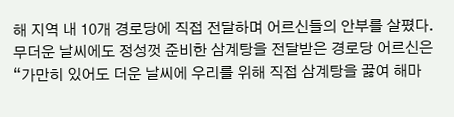해 지역 내 10개 경로당에 직접 전달하며 어르신들의 안부를 살폈다. 무더운 날씨에도 정성껏 준비한 삼계탕을 전달받은 경로당 어르신은 “가만히 있어도 더운 날씨에 우리를 위해 직접 삼계탕을 끓여 해마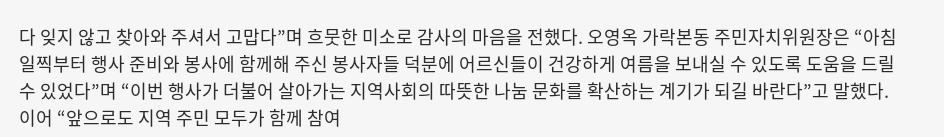다 잊지 않고 찾아와 주셔서 고맙다”며 흐뭇한 미소로 감사의 마음을 전했다. 오영옥 가락본동 주민자치위원장은 “아침 일찍부터 행사 준비와 봉사에 함께해 주신 봉사자들 덕분에 어르신들이 건강하게 여름을 보내실 수 있도록 도움을 드릴 수 있었다”며 “이번 행사가 더불어 살아가는 지역사회의 따뜻한 나눔 문화를 확산하는 계기가 되길 바란다”고 말했다. 이어 “앞으로도 지역 주민 모두가 함께 참여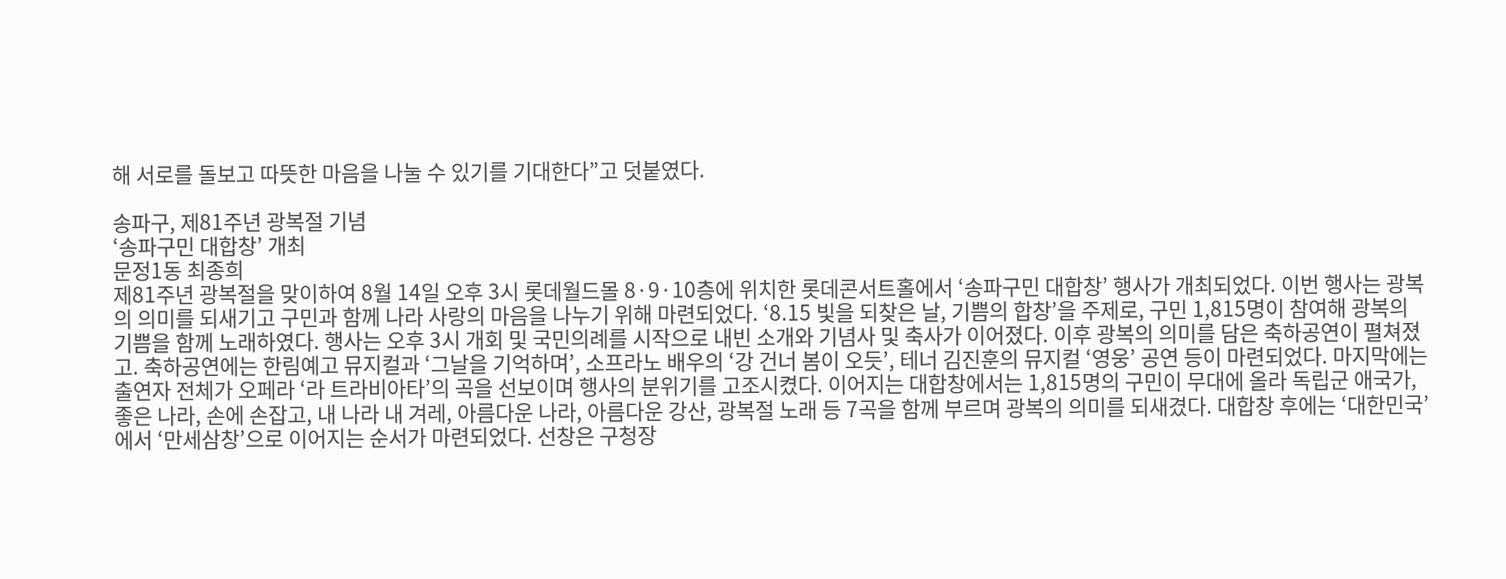해 서로를 돌보고 따뜻한 마음을 나눌 수 있기를 기대한다”고 덧붙였다.

송파구, 제81주년 광복절 기념
‘송파구민 대합창’ 개최
문정1동 최종희
제81주년 광복절을 맞이하여 8월 14일 오후 3시 롯데월드몰 8·9·10층에 위치한 롯데콘서트홀에서 ‘송파구민 대합창’ 행사가 개최되었다. 이번 행사는 광복의 의미를 되새기고 구민과 함께 나라 사랑의 마음을 나누기 위해 마련되었다. ‘8.15 빛을 되찾은 날, 기쁨의 합창’을 주제로, 구민 1,815명이 참여해 광복의 기쁨을 함께 노래하였다. 행사는 오후 3시 개회 및 국민의례를 시작으로 내빈 소개와 기념사 및 축사가 이어졌다. 이후 광복의 의미를 담은 축하공연이 펼쳐졌고. 축하공연에는 한림예고 뮤지컬과 ‘그날을 기억하며’, 소프라노 배우의 ‘강 건너 봄이 오듯’, 테너 김진훈의 뮤지컬 ‘영웅’ 공연 등이 마련되었다. 마지막에는 출연자 전체가 오페라 ‘라 트라비아타’의 곡을 선보이며 행사의 분위기를 고조시켰다. 이어지는 대합창에서는 1,815명의 구민이 무대에 올라 독립군 애국가, 좋은 나라, 손에 손잡고, 내 나라 내 겨레, 아름다운 나라, 아름다운 강산, 광복절 노래 등 7곡을 함께 부르며 광복의 의미를 되새겼다. 대합창 후에는 ‘대한민국’에서 ‘만세삼창’으로 이어지는 순서가 마련되었다. 선창은 구청장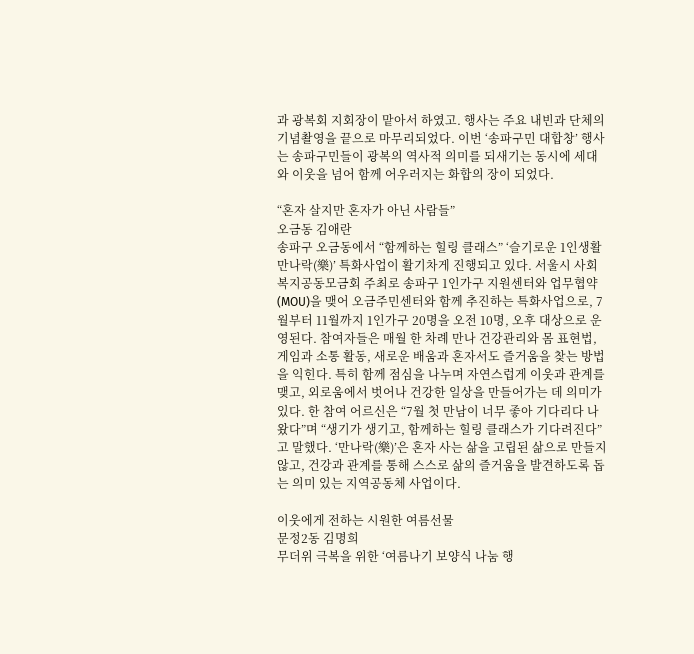과 광복회 지회장이 맡아서 하였고. 행사는 주요 내빈과 단체의 기념촬영을 끝으로 마무리되었다. 이번 ‘송파구민 대합창’ 행사는 송파구민들이 광복의 역사적 의미를 되새기는 동시에 세대와 이웃을 넘어 함께 어우러지는 화합의 장이 되었다.

“혼자 살지만 혼자가 아닌 사람들”
오금동 김애란
송파구 오금동에서 “함께하는 힐링 클래스” ‘슬기로운 1인생활 만나락(樂)’ 특화사업이 활기차게 진행되고 있다. 서울시 사회복지공동모금회 주최로 송파구 1인가구 지원센터와 업무협약(MOU)을 맺어 오금주민센터와 함께 추진하는 특화사업으로, 7월부터 11월까지 1인가구 20명을 오전 10명, 오후 대상으로 운영된다. 참여자들은 매월 한 차례 만나 건강관리와 몸 표현법, 게임과 소통 활동, 새로운 배움과 혼자서도 즐거움을 찾는 방법을 익힌다. 특히 함께 점심을 나누며 자연스럽게 이웃과 관계를 맺고, 외로움에서 벗어나 건강한 일상을 만들어가는 데 의미가 있다. 한 참여 어르신은 “7월 첫 만남이 너무 좋아 기다리다 나왔다”며 “생기가 생기고, 함께하는 힐링 클래스가 기다려진다”고 말했다. ‘만나락(樂)’은 혼자 사는 삶을 고립된 삶으로 만들지 않고, 건강과 관계를 통해 스스로 삶의 즐거움을 발견하도록 돕는 의미 있는 지역공동체 사업이다.

이웃에게 전하는 시원한 여름선물
문정2동 김명희
무더위 극복을 위한 ‘여름나기 보양식 나눔 행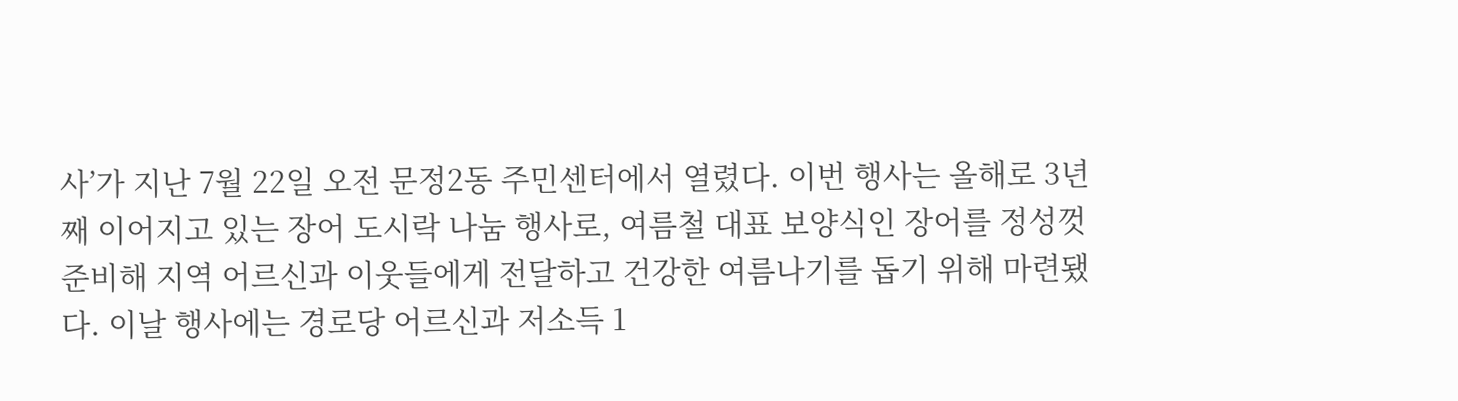사’가 지난 7월 22일 오전 문정2동 주민센터에서 열렸다. 이번 행사는 올해로 3년째 이어지고 있는 장어 도시락 나눔 행사로, 여름철 대표 보양식인 장어를 정성껏 준비해 지역 어르신과 이웃들에게 전달하고 건강한 여름나기를 돕기 위해 마련됐다. 이날 행사에는 경로당 어르신과 저소득 1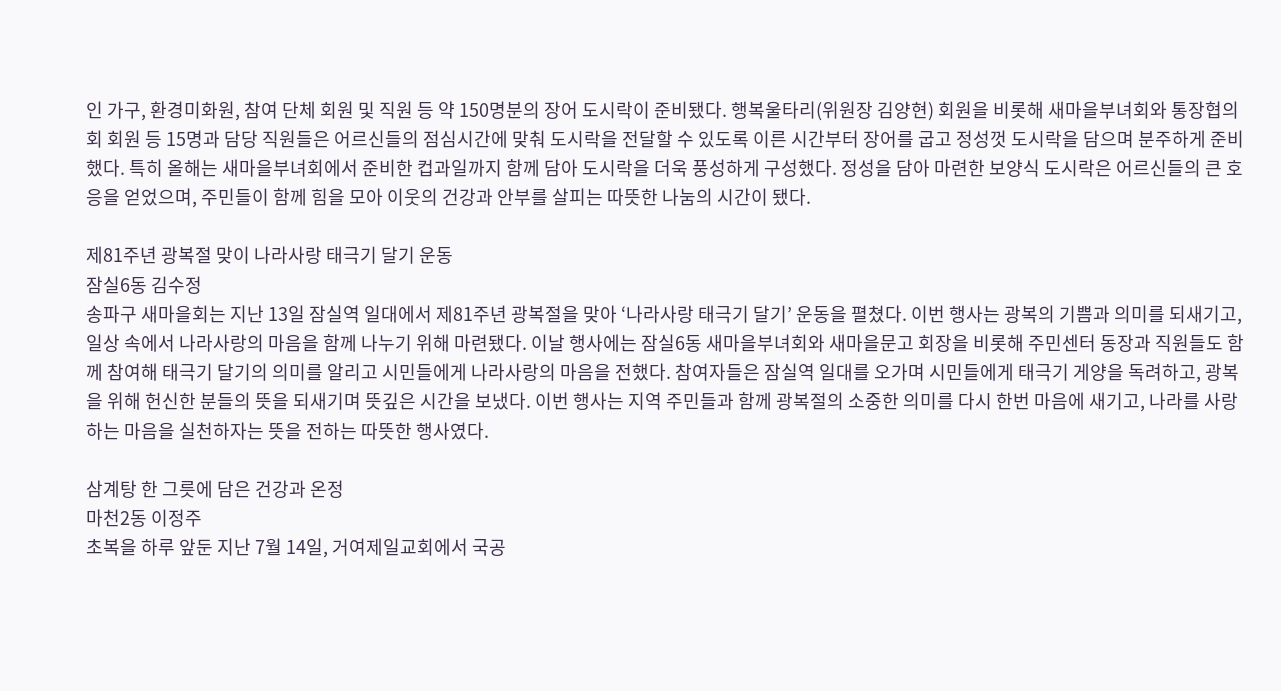인 가구, 환경미화원, 참여 단체 회원 및 직원 등 약 150명분의 장어 도시락이 준비됐다. 행복울타리(위원장 김양현) 회원을 비롯해 새마을부녀회와 통장협의회 회원 등 15명과 담당 직원들은 어르신들의 점심시간에 맞춰 도시락을 전달할 수 있도록 이른 시간부터 장어를 굽고 정성껏 도시락을 담으며 분주하게 준비했다. 특히 올해는 새마을부녀회에서 준비한 컵과일까지 함께 담아 도시락을 더욱 풍성하게 구성했다. 정성을 담아 마련한 보양식 도시락은 어르신들의 큰 호응을 얻었으며, 주민들이 함께 힘을 모아 이웃의 건강과 안부를 살피는 따뜻한 나눔의 시간이 됐다.

제81주년 광복절 맞이 나라사랑 태극기 달기 운동
잠실6동 김수정
송파구 새마을회는 지난 13일 잠실역 일대에서 제81주년 광복절을 맞아 ‘나라사랑 태극기 달기’ 운동을 펼쳤다. 이번 행사는 광복의 기쁨과 의미를 되새기고, 일상 속에서 나라사랑의 마음을 함께 나누기 위해 마련됐다. 이날 행사에는 잠실6동 새마을부녀회와 새마을문고 회장을 비롯해 주민센터 동장과 직원들도 함께 참여해 태극기 달기의 의미를 알리고 시민들에게 나라사랑의 마음을 전했다. 참여자들은 잠실역 일대를 오가며 시민들에게 태극기 게양을 독려하고, 광복을 위해 헌신한 분들의 뜻을 되새기며 뜻깊은 시간을 보냈다. 이번 행사는 지역 주민들과 함께 광복절의 소중한 의미를 다시 한번 마음에 새기고, 나라를 사랑하는 마음을 실천하자는 뜻을 전하는 따뜻한 행사였다.

삼계탕 한 그릇에 담은 건강과 온정
마천2동 이정주
초복을 하루 앞둔 지난 7월 14일, 거여제일교회에서 국공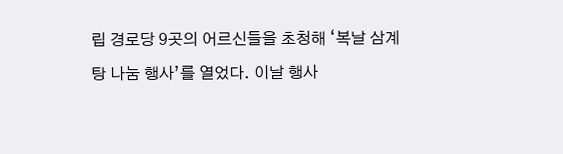립 경로당 9곳의 어르신들을 초청해 ‘복날 삼계탕 나눔 행사’를 열었다. 이날 행사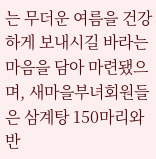는 무더운 여름을 건강하게 보내시길 바라는 마음을 담아 마련됐으며, 새마을부녀회원들은 삼계탕 150마리와 반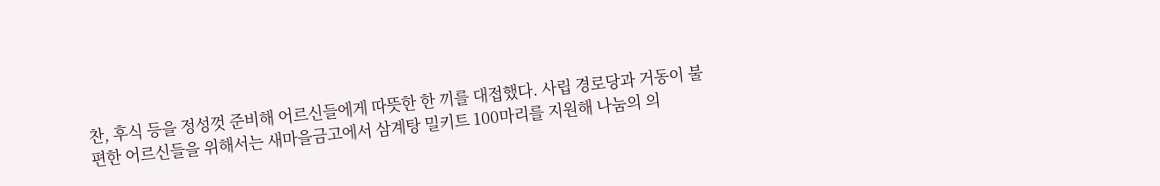찬, 후식 등을 정성껏 준비해 어르신들에게 따뜻한 한 끼를 대접했다. 사립 경로당과 거동이 불편한 어르신들을 위해서는 새마을금고에서 삼계탕 밀키트 100마리를 지원해 나눔의 의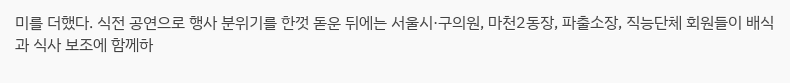미를 더했다. 식전 공연으로 행사 분위기를 한껏 돋운 뒤에는 서울시·구의원, 마천2동장, 파출소장, 직능단체 회원들이 배식과 식사 보조에 함께하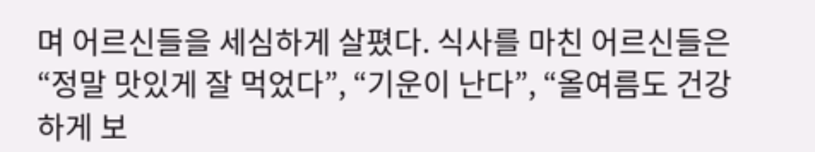며 어르신들을 세심하게 살폈다. 식사를 마친 어르신들은 “정말 맛있게 잘 먹었다”, “기운이 난다”, “올여름도 건강하게 보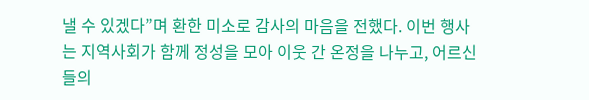낼 수 있겠다”며 환한 미소로 감사의 마음을 전했다. 이번 행사는 지역사회가 함께 정성을 모아 이웃 간 온정을 나누고, 어르신들의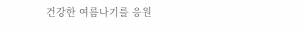건강한 여름나기를 응원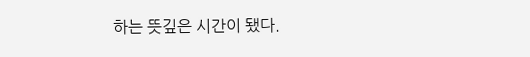하는 뜻깊은 시간이 됐다.